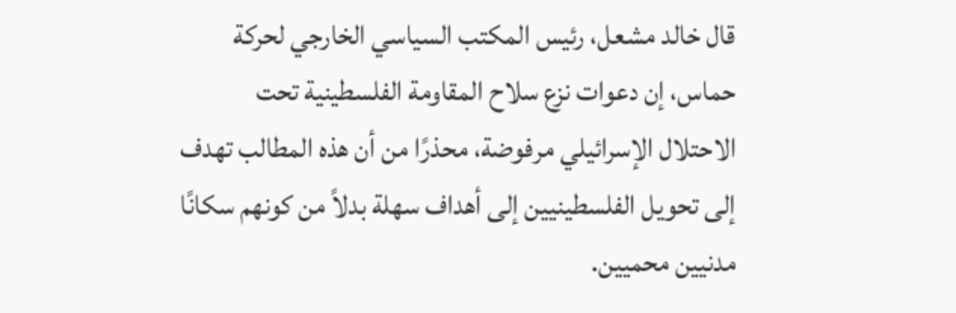قال خالد مشعل، رئيس المكتب السياسي الخارجي لحركة حماس، إن دعوات نزع سلاح المقاومة الفلسطينية تحت الاحتلال الإسرائيلي مرفوضة، محذرًا من أن هذه المطالب تهدف إلى تحويل الفلسطينيين إلى أهداف سهلة بدلاً من كونهم سكانًا مدنيين محميين.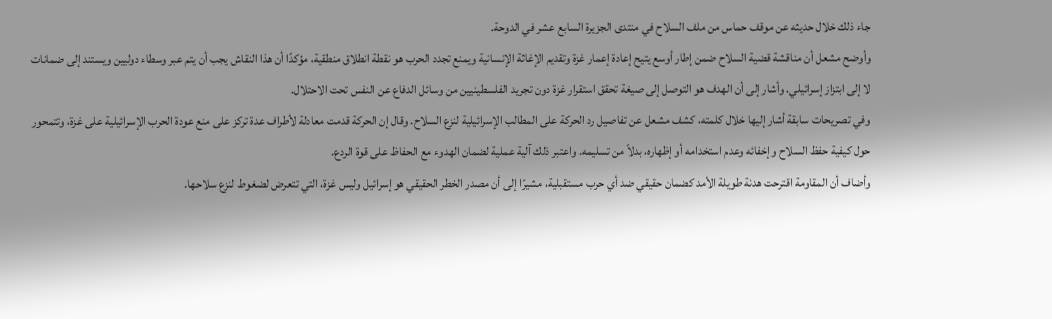جاء ذلك خلال حديثه عن موقف حماس من ملف السلاح في منتدى الجزيرة السابع عشر في الدوحة.
وأوضح مشعل أن مناقشة قضية السلاح ضمن إطار أوسع يتيح إعادة إعمار غزة وتقديم الإغاثة الإنسانية ويمنع تجدد الحرب هو نقطة انطلاق منطقية، مؤكدًا أن هذا النقاش يجب أن يتم عبر وسطاء دوليين ويستند إلى ضمانات لا إلى ابتزاز إسرائيلي. وأشار إلى أن الهدف هو التوصل إلى صيغة تحقق استقرار غزة دون تجريد الفلسطينيين من وسائل الدفاع عن النفس تحت الاحتلال.
وفي تصريحات سابقة أشار إليها خلال كلمته، كشف مشعل عن تفاصيل رد الحركة على المطالب الإسرائيلية لنزع السلاح. وقال إن الحركة قدمت معادلة لأطراف عدة تركز على منع عودة الحرب الإسرائيلية على غزة، وتتمحور حول كيفية حفظ السلاح وإخفائه وعدم استخدامه أو إظهاره، بدلاً من تسليمه. واعتبر ذلك آلية عملية لضمان الهدوء مع الحفاظ على قوة الردع.
وأضاف أن المقاومة اقترحت هدنة طويلة الأمد كضمان حقيقي ضد أي حرب مستقبلية، مشيرًا إلى أن مصدر الخطر الحقيقي هو إسرائيل وليس غزة، التي تتعرض لضغوط لنزع سلاحها.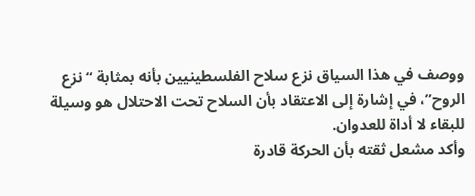ووصف في هذا السياق نزع سلاح الفلسطينيين بأنه بمثابة “نزع الروح”، في إشارة إلى الاعتقاد بأن السلاح تحت الاحتلال هو وسيلة للبقاء لا أداة للعدوان.
وأكد مشعل ثقته بأن الحركة قادرة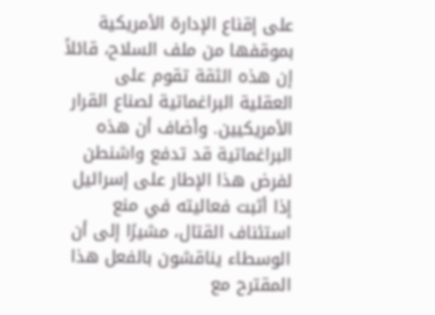على إقناع الإدارة الأمريكية بموقفها من ملف السلاح، قائلاً إن هذه الثقة تقوم على العقلية البراغماتية لصناع القرار الأمريكيين. وأضاف أن هذه البراغماتية قد تدفع واشنطن لفرض هذا الإطار على إسرائيل إذا أثبت فعاليته في منع استئناف القتال، مشيرًا إلى أن الوسطاء يناقشون بالفعل هذا المقترح مع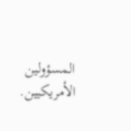المسؤولين الأمريكيين.